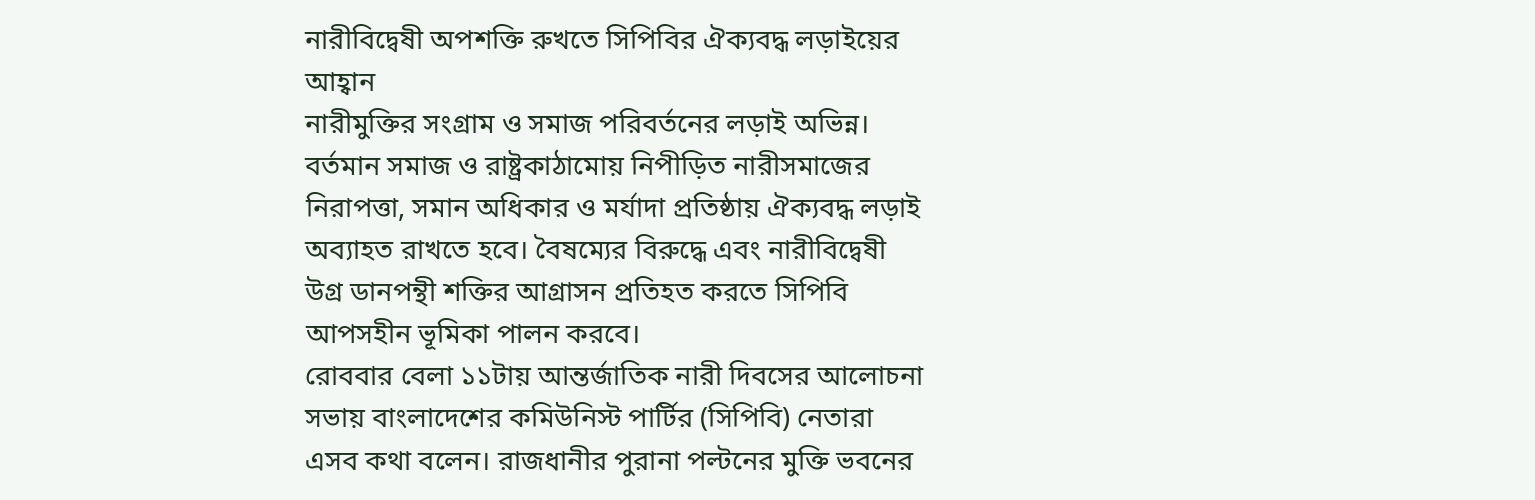নারীবিদ্বেষী অপশক্তি রুখতে সিপিবির ঐক্যবদ্ধ লড়াইয়ের আহ্বান
নারীমুক্তির সংগ্রাম ও সমাজ পরিবর্তনের লড়াই অভিন্ন। বর্তমান সমাজ ও রাষ্ট্রকাঠামোয় নিপীড়িত নারীসমাজের নিরাপত্তা, সমান অধিকার ও মর্যাদা প্রতিষ্ঠায় ঐক্যবদ্ধ লড়াই অব্যাহত রাখতে হবে। বৈষম্যের বিরুদ্ধে এবং নারীবিদ্বেষী উগ্র ডানপন্থী শক্তির আগ্রাসন প্রতিহত করতে সিপিবি আপসহীন ভূমিকা পালন করবে।
রোববার বেলা ১১টায় আন্তর্জাতিক নারী দিবসের আলোচনা সভায় বাংলাদেশের কমিউনিস্ট পার্টির (সিপিবি) নেতারা এসব কথা বলেন। রাজধানীর পুরানা পল্টনের মুক্তি ভবনের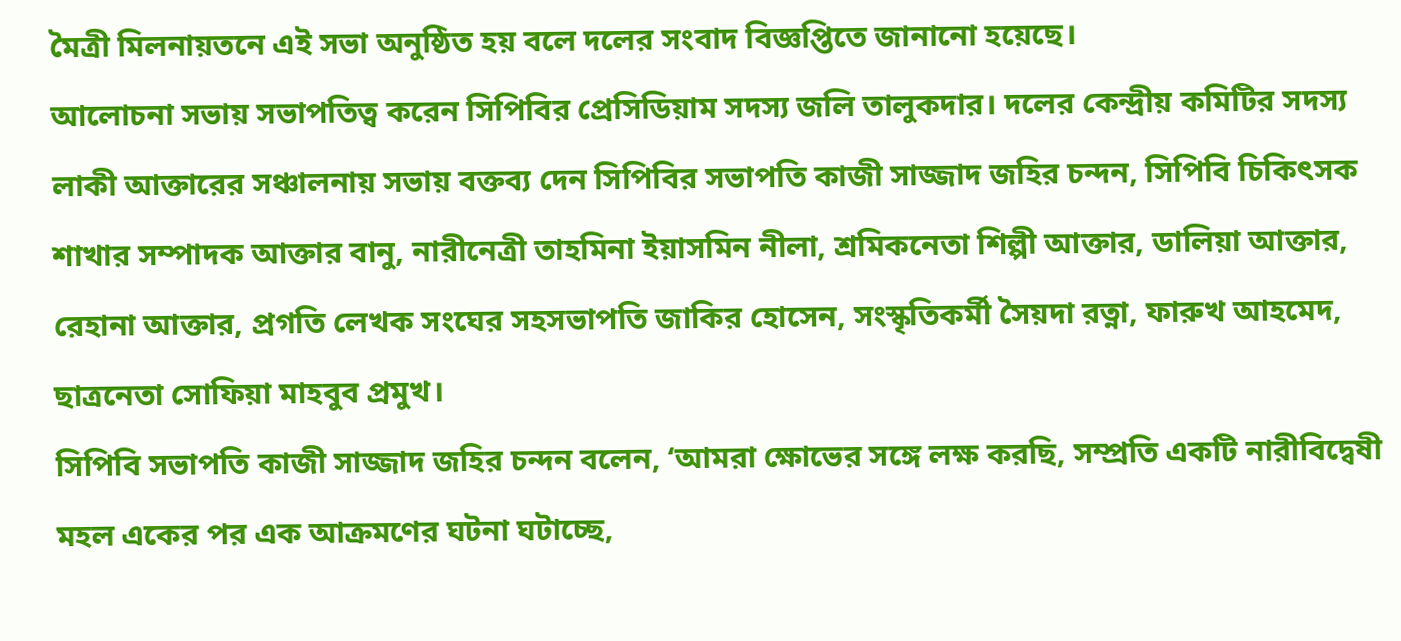মৈত্রী মিলনায়তনে এই সভা অনুষ্ঠিত হয় বলে দলের সংবাদ বিজ্ঞপ্তিতে জানানো হয়েছে।
আলোচনা সভায় সভাপতিত্ব করেন সিপিবির প্রেসিডিয়াম সদস্য জলি তালুকদার। দলের কেন্দ্রীয় কমিটির সদস্য লাকী আক্তারের সঞ্চালনায় সভায় বক্তব্য দেন সিপিবির সভাপতি কাজী সাজ্জাদ জহির চন্দন, সিপিবি চিকিৎসক শাখার সম্পাদক আক্তার বানু, নারীনেত্রী তাহমিনা ইয়াসমিন নীলা, শ্রমিকনেতা শিল্পী আক্তার, ডালিয়া আক্তার, রেহানা আক্তার, প্রগতি লেখক সংঘের সহসভাপতি জাকির হোসেন, সংস্কৃতিকর্মী সৈয়দা রত্না, ফারুখ আহমেদ, ছাত্রনেতা সোফিয়া মাহবুব প্রমুখ।
সিপিবি সভাপতি কাজী সাজ্জাদ জহির চন্দন বলেন, ‘আমরা ক্ষোভের সঙ্গে লক্ষ করছি, সম্প্রতি একটি নারীবিদ্বেষী মহল একের পর এক আক্রমণের ঘটনা ঘটাচ্ছে,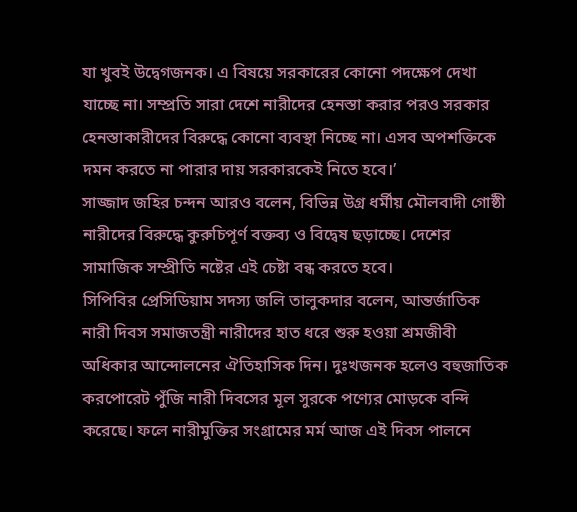যা খুবই উদ্বেগজনক। এ বিষয়ে সরকারের কোনো পদক্ষেপ দেখা যাচ্ছে না। সম্প্রতি সারা দেশে নারীদের হেনস্তা করার পরও সরকার হেনস্তাকারীদের বিরুদ্ধে কোনো ব্যবস্থা নিচ্ছে না। এসব অপশক্তিকে দমন করতে না পারার দায় সরকারকেই নিতে হবে।’
সাজ্জাদ জহির চন্দন আরও বলেন, বিভিন্ন উগ্র ধর্মীয় মৌলবাদী গোষ্ঠী নারীদের বিরুদ্ধে কুরুচিপূর্ণ বক্তব্য ও বিদ্বেষ ছড়াচ্ছে। দেশের সামাজিক সম্প্রীতি নষ্টের এই চেষ্টা বন্ধ করতে হবে।
সিপিবির প্রেসিডিয়াম সদস্য জলি তালুকদার বলেন, আন্তর্জাতিক নারী দিবস সমাজতন্ত্রী নারীদের হাত ধরে শুরু হওয়া শ্রমজীবী অধিকার আন্দোলনের ঐতিহাসিক দিন। দুঃখজনক হলেও বহুজাতিক করপোরেট পুঁজি নারী দিবসের মূল সুরকে পণ্যের মোড়কে বন্দি করেছে। ফলে নারীমুক্তির সংগ্রামের মর্ম আজ এই দিবস পালনে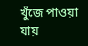খুঁজে পাওয়া যায়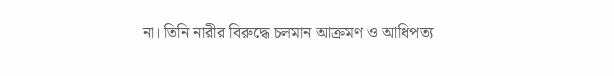না। তিনি নারীর বিরুদ্ধে চলমান আক্রমণ ও আধিপত্য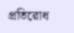প্রতিরোধ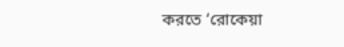করতে ‘রোকেয়া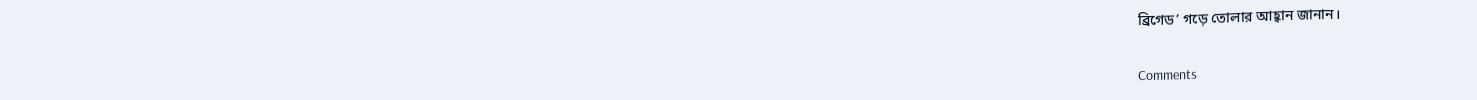ব্রিগেড’ গড়ে তোলার আহ্বান জানান।

Comments